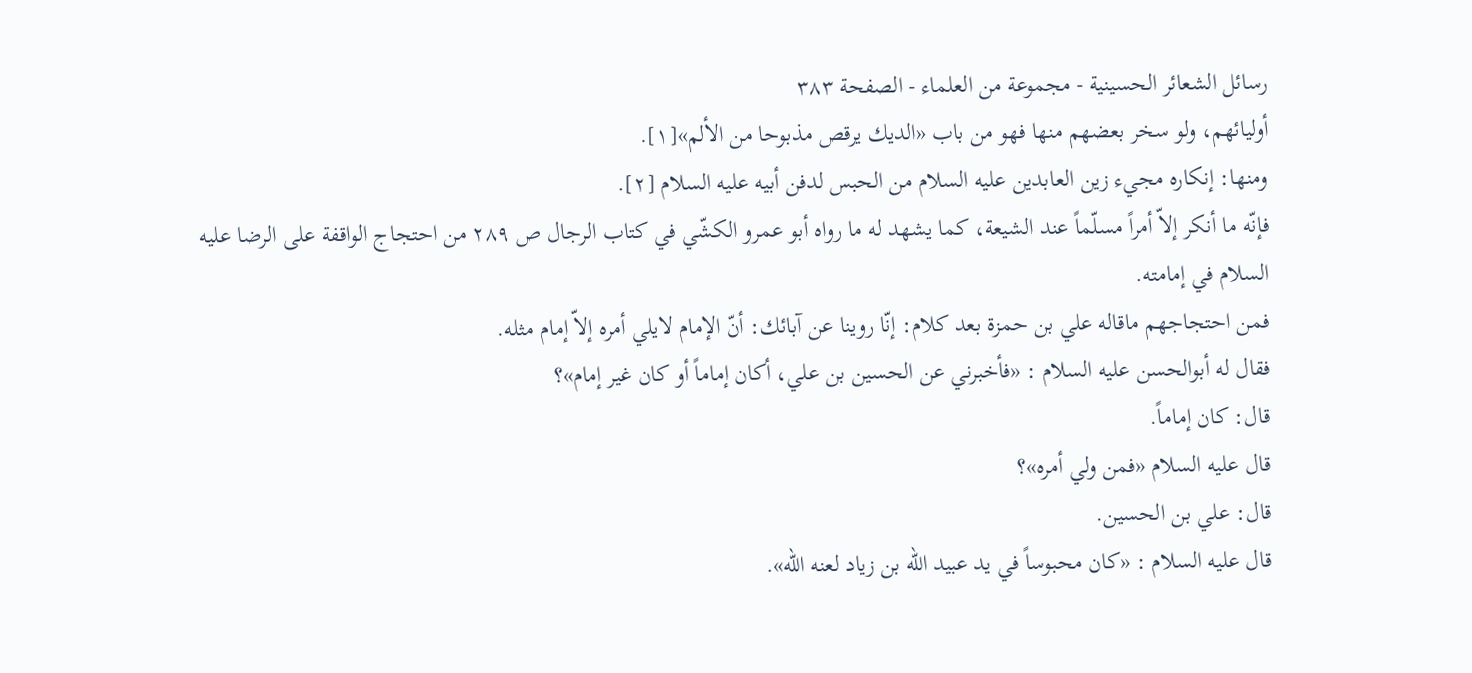رسائل الشعائر الحسينية - مجموعة من العلماء - الصفحة ٣٨٣
أوليائهم، ولو سخر بعضهم منها فهو من باب «الديك يرقص مذبوحا من الألم»[١].
ومنها: إنكاره مجيء زين العابدين عليه السلام من الحبس لدفن أبيه عليه السلام [٢].
فإنّه ما أنكر إلاّ أمراً مسلّماً عند الشيعة، كما يشهد له ما رواه أبو عمرو الكشّي في كتاب الرجال ص ٢٨٩ من احتجاج الواقفة على الرضا عليه السلام في إمامته.
فمن احتجاجهم ماقاله علي بن حمزة بعد كلام: إنّا روينا عن آبائك: أنّ الإمام لايلي أمره إلاّ إمام مثله.
فقال له أبوالحسن عليه السلام : «فأخبرني عن الحسين بن علي، أكان إماماً أو كان غير إمام»؟
قال: كان إماماً.
قال عليه السلام «فمن ولي أمره»؟
قال: علي بن الحسين.
قال عليه السلام : «كان محبوساً في يد عبيد اللّه بن زياد لعنه اللّه».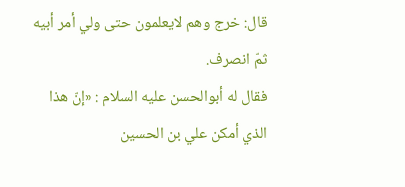قال: خرج وهم لايعلمون حتى ولي أمر أبيه ثمّ انصرف.
فقال له أبوالحسن عليه السلام : «إنّ هذا الذي أمكن علي بن الحسين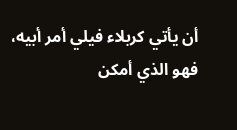أن يأتي كربلاء فيلي أمر أبيه، فهو الذي أمكن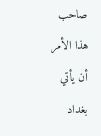صاحب هذا الأمر أن يأتي بغداد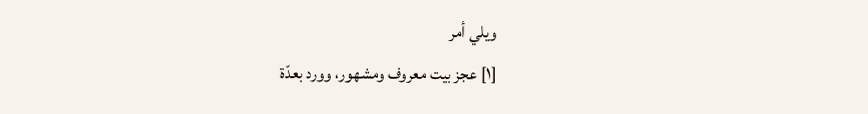ويلي أمر
[١] عجز بيت معروف ومشهور، وورد بعدّة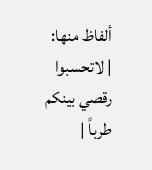ألفاظ منها:
| لاتحسبوا رقصي بينكم طرباً |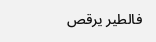فالطير يرقص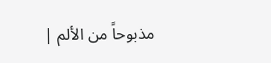مذبوحاً من الألم |